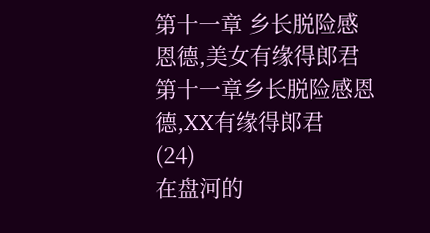第十一章 乡长脱险感恩德,美女有缘得郎君
第十一章乡长脱险感恩德,XX有缘得郎君
(24)
在盘河的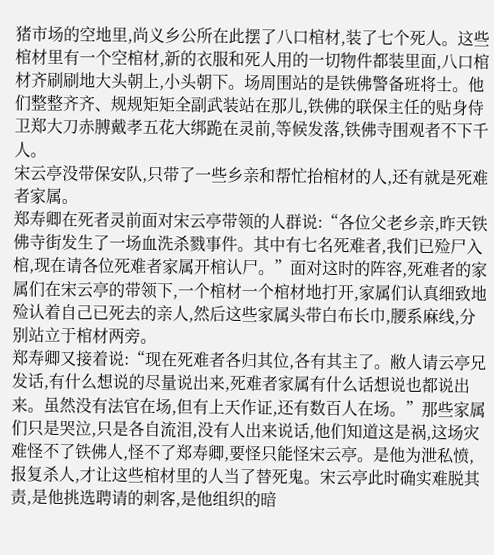猪市场的空地里,尚义乡公所在此摆了八口棺材,装了七个死人。这些棺材里有一个空棺材,新的衣服和死人用的一切物件都装里面,八口棺材齐刷刷地大头朝上,小头朝下。场周围站的是铁佛警备班将士。他们整整齐齐、规规矩矩全副武装站在那儿,铁佛的联保主任的贴身侍卫郑大刀赤膊戴孝五花大绑跪在灵前,等候发落,铁佛寺围观者不下千人。
宋云亭没带保安队,只带了一些乡亲和帮忙抬棺材的人,还有就是死难者家属。
郑寿卿在死者灵前面对宋云亭带领的人群说:“各位父老乡亲,昨天铁佛寺街发生了一场血洗杀戮事件。其中有七名死难者,我们已殓尸入棺,现在请各位死难者家属开棺认尸。”面对这时的阵容,死难者的家属们在宋云亭的带领下,一个棺材一个棺材地打开,家属们认真细致地殓认着自己已死去的亲人,然后这些家属头带白布长巾,腰系麻线,分别站立于棺材两旁。
郑寿卿又接着说:“现在死难者各归其位,各有其主了。敝人请云亭兄发话,有什么想说的尽量说出来,死难者家属有什么话想说也都说出来。虽然没有法官在场,但有上天作证,还有数百人在场。”那些家属们只是哭泣,只是各自流泪,没有人出来说话,他们知道这是祸,这场灾难怪不了铁佛人,怪不了郑寿卿,要怪只能怪宋云亭。是他为泄私愤,报复杀人,才让这些棺材里的人当了替死鬼。宋云亭此时确实难脱其责,是他挑选聘请的刺客,是他组织的暗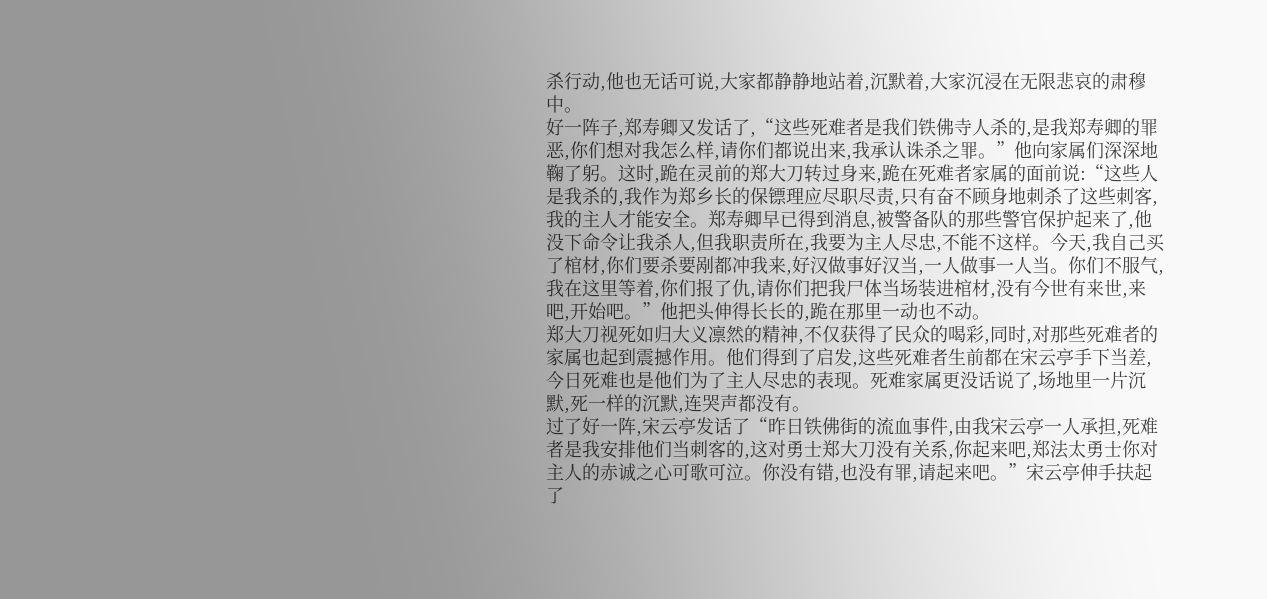杀行动,他也无话可说,大家都静静地站着,沉默着,大家沉浸在无限悲哀的肃穆中。
好一阵子,郑寿卿又发话了,“这些死难者是我们铁佛寺人杀的,是我郑寿卿的罪恶,你们想对我怎么样,请你们都说出来,我承认诛杀之罪。”他向家属们深深地鞠了躬。这时,跪在灵前的郑大刀转过身来,跪在死难者家属的面前说:“这些人是我杀的,我作为郑乡长的保镖理应尽职尽责,只有奋不顾身地刺杀了这些刺客,我的主人才能安全。郑寿卿早已得到消息,被警备队的那些警官保护起来了,他没下命令让我杀人,但我职责所在,我要为主人尽忠,不能不这样。今天,我自己买了棺材,你们要杀要剐都冲我来,好汉做事好汉当,一人做事一人当。你们不服气,我在这里等着,你们报了仇,请你们把我尸体当场装进棺材,没有今世有来世,来吧,开始吧。”他把头伸得长长的,跪在那里一动也不动。
郑大刀视死如归大义凛然的精神,不仅获得了民众的喝彩,同时,对那些死难者的家属也起到震撼作用。他们得到了启发,这些死难者生前都在宋云亭手下当差,今日死难也是他们为了主人尽忠的表现。死难家属更没话说了,场地里一片沉默,死一样的沉默,连哭声都没有。
过了好一阵,宋云亭发话了“昨日铁佛街的流血事件,由我宋云亭一人承担,死难者是我安排他们当刺客的,这对勇士郑大刀没有关系,你起来吧,郑法太勇士你对主人的赤诚之心可歌可泣。你没有错,也没有罪,请起来吧。”宋云亭伸手扶起了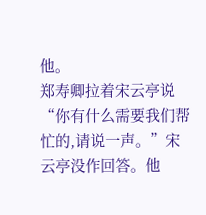他。
郑寿卿拉着宋云亭说“你有什么需要我们帮忙的,请说一声。”宋云亭没作回答。他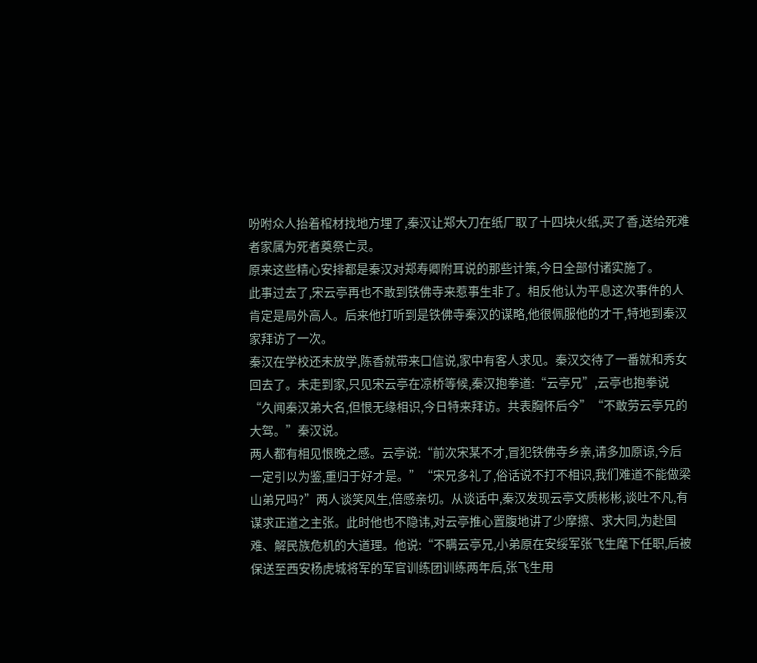吩咐众人抬着棺材找地方埋了,秦汉让郑大刀在纸厂取了十四块火纸,买了香,送给死难者家属为死者奠祭亡灵。
原来这些精心安排都是秦汉对郑寿卿附耳说的那些计策,今日全部付诸实施了。
此事过去了,宋云亭再也不敢到铁佛寺来惹事生非了。相反他认为平息这次事件的人肯定是局外高人。后来他打听到是铁佛寺秦汉的谋略,他很佩服他的才干,特地到秦汉家拜访了一次。
秦汉在学校还未放学,陈香就带来口信说,家中有客人求见。秦汉交待了一番就和秀女回去了。未走到家,只见宋云亭在凉桥等候,秦汉抱拳道:“云亭兄”,云亭也抱拳说“久闻秦汉弟大名,但恨无缘相识,今日特来拜访。共表胸怀后今”“不敢劳云亭兄的大驾。”秦汉说。
两人都有相见恨晚之感。云亭说:“前次宋某不才,冒犯铁佛寺乡亲,请多加原谅,今后一定引以为鉴,重归于好才是。”“宋兄多礼了,俗话说不打不相识,我们难道不能做梁山弟兄吗?”两人谈笑风生,倍感亲切。从谈话中,秦汉发现云亭文质彬彬,谈吐不凡,有谋求正道之主张。此时他也不隐讳,对云亭推心置腹地讲了少摩擦、求大同,为赴国难、解民族危机的大道理。他说:“不瞒云亭兄,小弟原在安绥军张飞生麾下任职,后被保送至西安杨虎城将军的军官训练团训练两年后,张飞生用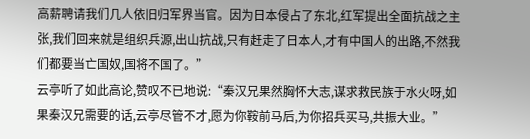高薪聘请我们几人依旧归军界当官。因为日本侵占了东北,红军提出全面抗战之主张,我们回来就是组织兵源,出山抗战,只有赶走了日本人,才有中国人的出路,不然我们都要当亡国奴,国将不国了。”
云亭听了如此高论,赞叹不已地说:“秦汉兄果然胸怀大志,谋求救民族于水火呀,如果秦汉兄需要的话,云亭尽管不才,愿为你鞍前马后,为你招兵买马,共振大业。”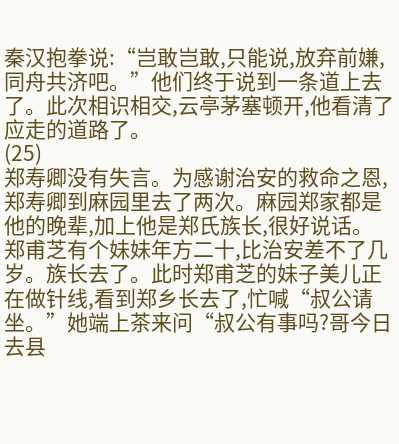秦汉抱拳说:“岂敢岂敢,只能说,放弃前嫌,同舟共济吧。”他们终于说到一条道上去了。此次相识相交,云亭茅塞顿开,他看清了应走的道路了。
(25)
郑寿卿没有失言。为感谢治安的救命之恩,郑寿卿到麻园里去了两次。麻园郑家都是他的晚辈,加上他是郑氏族长,很好说话。
郑甫芝有个妹妹年方二十,比治安差不了几岁。族长去了。此时郑甫芝的妹子美儿正在做针线,看到郑乡长去了,忙喊“叔公请坐。”她端上茶来问“叔公有事吗?哥今日去县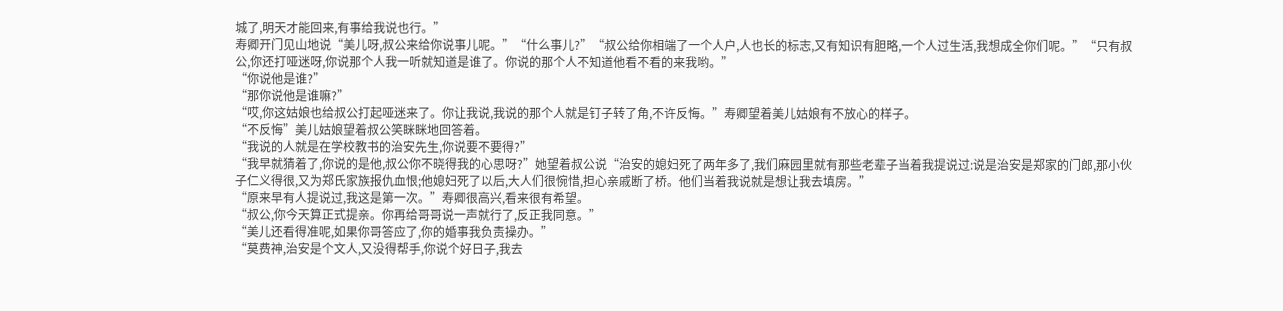城了,明天才能回来,有事给我说也行。”
寿卿开门见山地说“美儿呀,叔公来给你说事儿呢。”“什么事儿?”“叔公给你相端了一个人户,人也长的标志,又有知识有胆略,一个人过生活,我想成全你们呢。”“只有叔公,你还打哑迷呀,你说那个人我一听就知道是谁了。你说的那个人不知道他看不看的来我哟。”
“你说他是谁?”
“那你说他是谁嘛?”
“哎,你这姑娘也给叔公打起哑迷来了。你让我说,我说的那个人就是钉子转了角,不许反悔。”寿卿望着美儿姑娘有不放心的样子。
“不反悔”美儿姑娘望着叔公笑眯眯地回答着。
“我说的人就是在学校教书的治安先生,你说要不要得?”
“我早就猜着了,你说的是他,叔公你不晓得我的心思呀?”她望着叔公说“治安的媳妇死了两年多了,我们麻园里就有那些老辈子当着我提说过:说是治安是郑家的门郎,那小伙子仁义得很,又为郑氏家族报仇血恨;他媳妇死了以后,大人们很惋惜,担心亲戚断了桥。他们当着我说就是想让我去填房。”
“原来早有人提说过,我这是第一次。”寿卿很高兴,看来很有希望。
“叔公,你今天算正式提亲。你再给哥哥说一声就行了,反正我同意。”
“美儿还看得准呢,如果你哥答应了,你的婚事我负责操办。”
“莫费神,治安是个文人,又没得帮手,你说个好日子,我去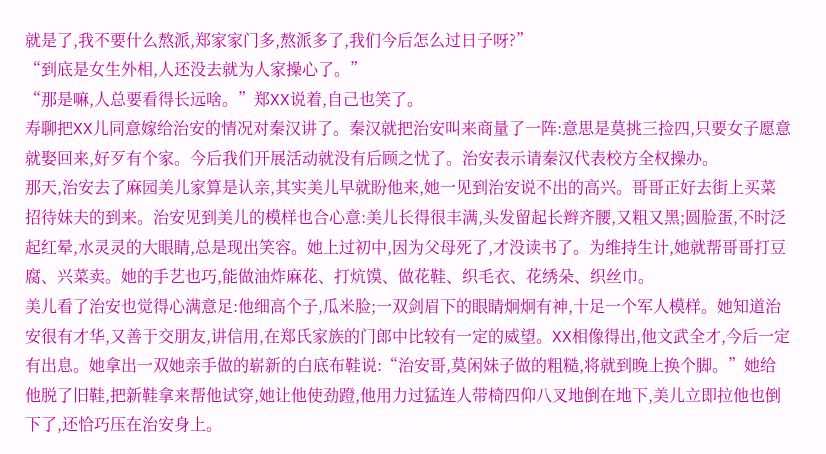就是了,我不要什么熬派,郑家家门多,熬派多了,我们今后怎么过日子呀?”
“到底是女生外相,人还没去就为人家操心了。”
“那是嘛,人总要看得长远啥。”郑XX说着,自己也笑了。
寿聊把XX儿同意嫁给治安的情况对秦汉讲了。秦汉就把治安叫来商量了一阵:意思是莫挑三捡四,只要女子愿意就娶回来,好歹有个家。今后我们开展活动就没有后顾之忧了。治安表示请秦汉代表校方全权操办。
那天,治安去了麻园美儿家算是认亲,其实美儿早就盼他来,她一见到治安说不出的高兴。哥哥正好去街上买菜招待妹夫的到来。治安见到美儿的模样也合心意:美儿长得很丰满,头发留起长辫齐腰,又粗又黑;圆脸蛋,不时泛起红晕,水灵灵的大眼睛,总是现出笑容。她上过初中,因为父母死了,才没读书了。为维持生计,她就帮哥哥打豆腐、兴菜卖。她的手艺也巧,能做油炸麻花、打炕馍、做花鞋、织毛衣、花绣朵、织丝巾。
美儿看了治安也觉得心满意足:他细高个子,瓜米脸;一双剑眉下的眼睛炯炯有神,十足一个军人模样。她知道治安很有才华,又善于交朋友,讲信用,在郑氏家族的门郎中比较有一定的威望。XX相像得出,他文武全才,今后一定有出息。她拿出一双她亲手做的崭新的白底布鞋说:“治安哥,莫闲妹子做的粗糙,将就到晚上换个脚。”她给他脱了旧鞋,把新鞋拿来帮他试穿,她让他使劲蹬,他用力过猛连人带椅四仰八叉地倒在地下,美儿立即拉他也倒下了,还恰巧压在治安身上。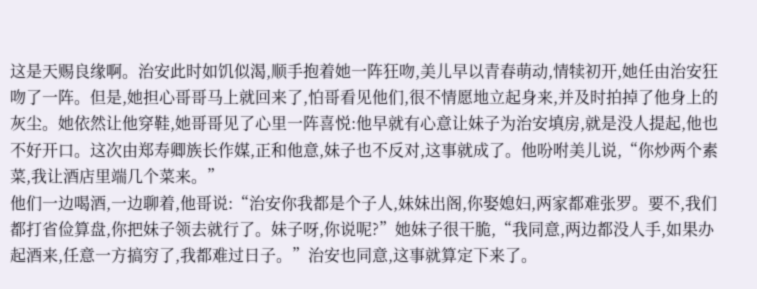这是天赐良缘啊。治安此时如饥似渴,顺手抱着她一阵狂吻,美儿早以青春萌动,情犊初开,她任由治安狂吻了一阵。但是,她担心哥哥马上就回来了,怕哥看见他们,很不情愿地立起身来,并及时拍掉了他身上的灰尘。她依然让他穿鞋,她哥哥见了心里一阵喜悦:他早就有心意让妹子为治安填房,就是没人提起,他也不好开口。这次由郑寿卿族长作媒,正和他意,妹子也不反对,这事就成了。他吩咐美儿说,“你炒两个素菜,我让酒店里端几个菜来。”
他们一边喝酒,一边聊着,他哥说:“治安你我都是个子人,妹妹出阁,你娶媳妇,两家都难张罗。要不,我们都打省俭算盘,你把妹子领去就行了。妹子呀,你说呢?”她妹子很干脆,“我同意,两边都没人手,如果办起酒来,任意一方搞穷了,我都难过日子。”治安也同意,这事就算定下来了。